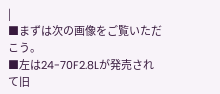|
■まずは次の画像をご覧いただこう。
■左は24-70F2.8Lが発売されて旧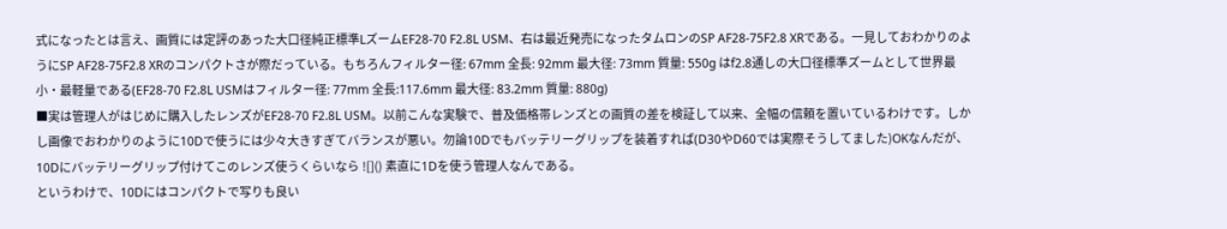式になったとは言え、画質には定評のあった大口径純正標準LズームEF28-70 F2.8L USM、右は最近発売になったタムロンのSP AF28-75F2.8 XRである。一見しておわかりのようにSP AF28-75F2.8 XRのコンパクトさが際だっている。もちろんフィルター径: 67mm 全長: 92mm 最大径: 73mm 質量: 550g はf2.8通しの大口径標準ズームとして世界最小・最軽量である(EF28-70 F2.8L USMはフィルター径: 77mm 全長:117.6mm 最大径: 83.2mm 質量: 880g)
■実は管理人がはじめに購入したレンズがEF28-70 F2.8L USM。以前こんな実験で、普及価格帯レンズとの画質の差を検証して以来、全幅の信頼を置いているわけです。しかし画像でおわかりのように10Dで使うには少々大きすぎてバランスが悪い。勿論10Dでもバッテリーグリップを装着すれば(D30やD60では実際そうしてました)OKなんだが、 10Dにバッテリーグリップ付けてこのレンズ使うくらいなら ![]() 素直に1Dを使う管理人なんである。
というわけで、10Dにはコンパクトで写りも良い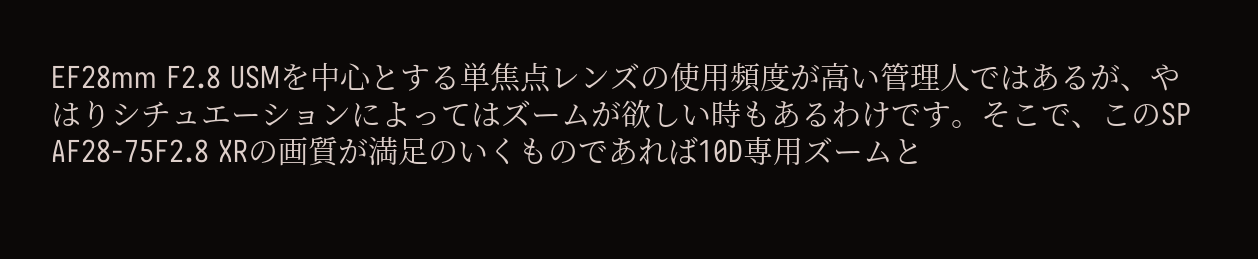EF28mm F2.8 USMを中心とする単焦点レンズの使用頻度が高い管理人ではあるが、やはりシチュエーションによってはズームが欲しい時もあるわけです。そこで、このSP AF28-75F2.8 XRの画質が満足のいくものであれば10D専用ズームと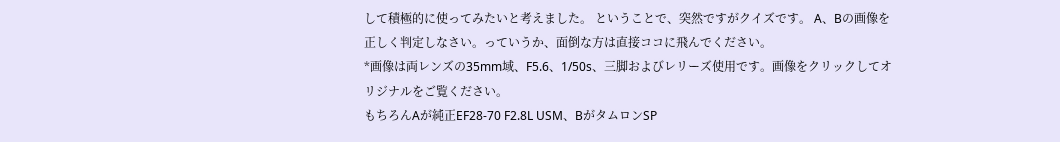して積極的に使ってみたいと考えました。 ということで、突然ですがクイズです。 A、Bの画像を正しく判定しなさい。っていうか、面倒な方は直接ココに飛んでください。
*画像は両レンズの35mm域、F5.6、1/50s、三脚およびレリーズ使用です。画像をクリックしてオリジナルをご覧ください。
もちろんAが純正EF28-70 F2.8L USM、BがタムロンSP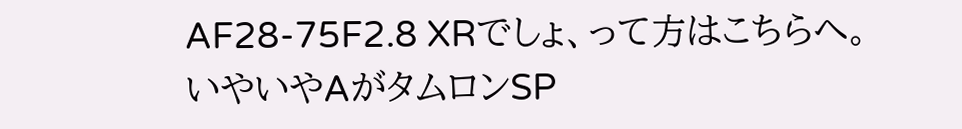AF28-75F2.8 XRでしょ、って方はこちらへ。
いやいやAがタムロンSP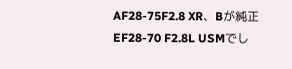AF28-75F2.8 XR、Bが純正EF28-70 F2.8L USMでし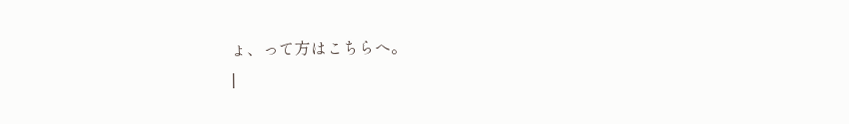ょ、って方はこちらへ。
|